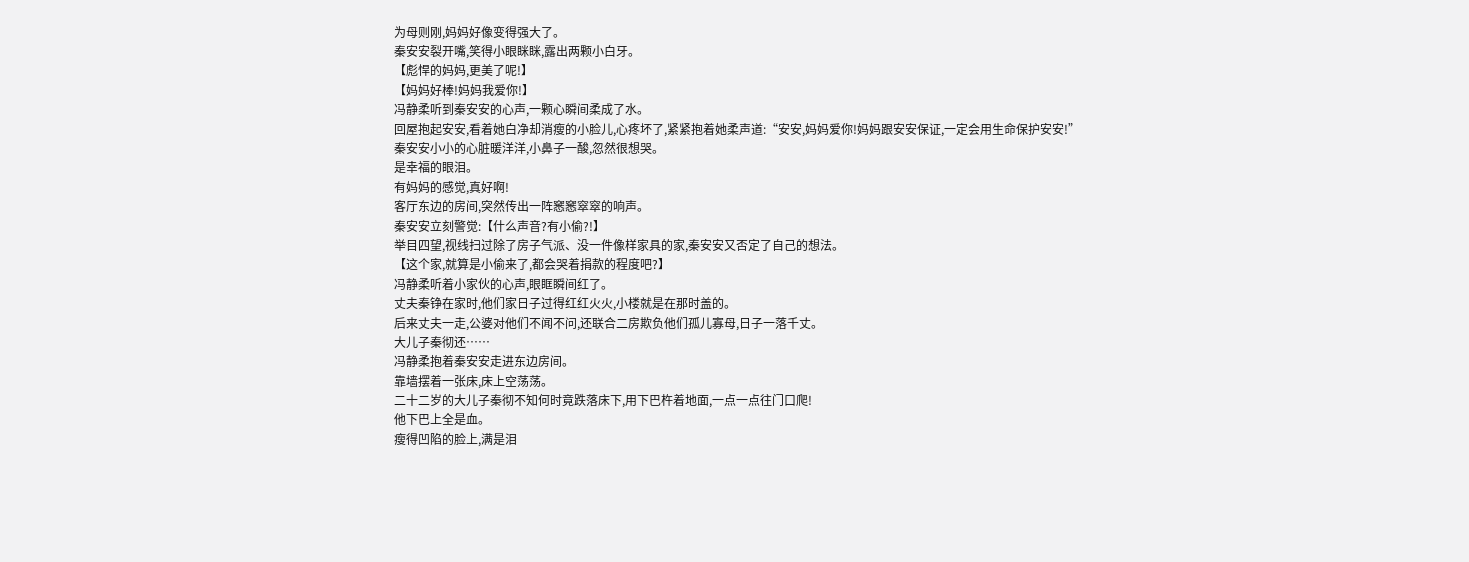为母则刚,妈妈好像变得强大了。
秦安安裂开嘴,笑得小眼眯眯,露出两颗小白牙。
【彪悍的妈妈,更美了呢!】
【妈妈好棒!妈妈我爱你!】
冯静柔听到秦安安的心声,一颗心瞬间柔成了水。
回屋抱起安安,看着她白净却消瘦的小脸儿,心疼坏了,紧紧抱着她柔声道:“安安,妈妈爱你!妈妈跟安安保证,一定会用生命保护安安!”
秦安安小小的心脏暖洋洋,小鼻子一酸,忽然很想哭。
是幸福的眼泪。
有妈妈的感觉,真好啊!
客厅东边的房间,突然传出一阵窸窸窣窣的响声。
秦安安立刻警觉:【什么声音?有小偷?!】
举目四望,视线扫过除了房子气派、没一件像样家具的家,秦安安又否定了自己的想法。
【这个家,就算是小偷来了,都会哭着捐款的程度吧?】
冯静柔听着小家伙的心声,眼眶瞬间红了。
丈夫秦铮在家时,他们家日子过得红红火火,小楼就是在那时盖的。
后来丈夫一走,公婆对他们不闻不问,还联合二房欺负他们孤儿寡母,日子一落千丈。
大儿子秦彻还……
冯静柔抱着秦安安走进东边房间。
靠墙摆着一张床,床上空荡荡。
二十二岁的大儿子秦彻不知何时竟跌落床下,用下巴杵着地面,一点一点往门口爬!
他下巴上全是血。
瘦得凹陷的脸上,满是泪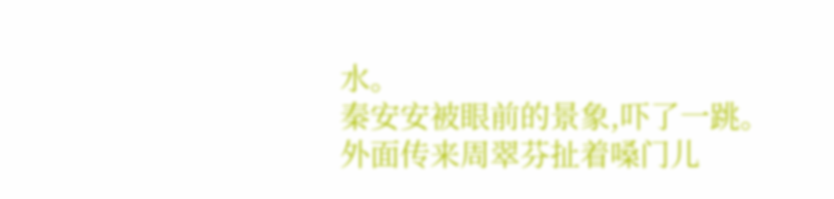水。
秦安安被眼前的景象,吓了一跳。
外面传来周翠芬扯着嗓门儿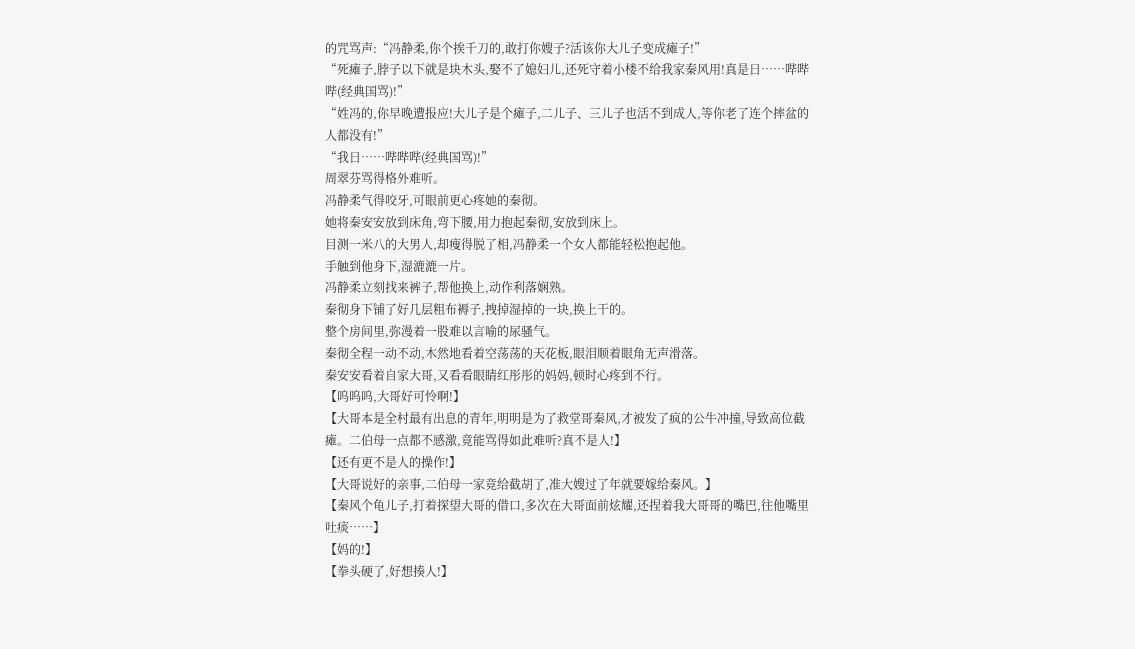的咒骂声:“冯静柔,你个挨千刀的,敢打你嫂子?活该你大儿子变成瘫子!”
“死瘫子,脖子以下就是块木头,娶不了媳妇儿,还死守着小楼不给我家秦风用!真是日……哔哔哔(经典国骂)!”
“姓冯的,你早晚遭报应!大儿子是个瘫子,二儿子、三儿子也活不到成人,等你老了连个摔盆的人都没有!”
“我日……哔哔哔(经典国骂)!”
周翠芬骂得格外难听。
冯静柔气得咬牙,可眼前更心疼她的秦彻。
她将秦安安放到床角,弯下腰,用力抱起秦彻,安放到床上。
目测一米八的大男人,却瘦得脱了相,冯静柔一个女人都能轻松抱起他。
手触到他身下,湿漉漉一片。
冯静柔立刻找来裤子,帮他换上,动作利落娴熟。
秦彻身下铺了好几层粗布褥子,拽掉湿掉的一块,换上干的。
整个房间里,弥漫着一股难以言喻的尿骚气。
秦彻全程一动不动,木然地看着空荡荡的天花板,眼泪顺着眼角无声滑落。
秦安安看着自家大哥,又看看眼睛红彤彤的妈妈,顿时心疼到不行。
【呜呜呜,大哥好可怜啊!】
【大哥本是全村最有出息的青年,明明是为了救堂哥秦风,才被发了疯的公牛冲撞,导致高位截瘫。二伯母一点都不感激,竟能骂得如此难听?真不是人!】
【还有更不是人的操作!】
【大哥说好的亲事,二伯母一家竟给截胡了,准大嫂过了年就要嫁给秦风。】
【秦风个龟儿子,打着探望大哥的借口,多次在大哥面前炫耀,还捏着我大哥哥的嘴巴,往他嘴里吐痰……】
【妈的!】
【拳头硬了,好想揍人!】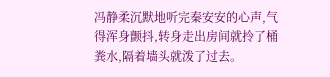冯静柔沉默地听完秦安安的心声,气得浑身颤抖,转身走出房间就拎了桶粪水,隔着墙头就泼了过去。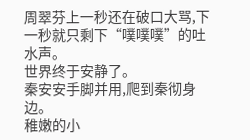周翠芬上一秒还在破口大骂,下一秒就只剩下“噗噗噗”的吐水声。
世界终于安静了。
秦安安手脚并用,爬到秦彻身边。
稚嫩的小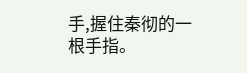手,握住秦彻的一根手指。